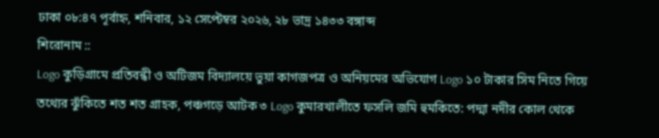ঢাকা ০৮:৪৭ পূর্বাহ্ন, শনিবার, ১২ সেপ্টেম্বর ২০২৬, ২৮ ভাদ্র ১৪৩৩ বঙ্গাব্দ
শিরোনাম ::
Logo কুড়িগ্রামে প্রতিবন্ধী ও অটিজম বিদ্যালয়ে ভুয়া কাগজপত্র ও অনিয়মের অভিযোগ Logo ১০ টাকার সিম নিতে গিয়ে তথ্যের ঝুঁকিতে শত শত গ্রাহক, পঞ্চগড়ে আটক ৩ Logo কুমারখালীতে ফসলি জমি হুমকিতে: পদ্মা নদীর কোল থেকে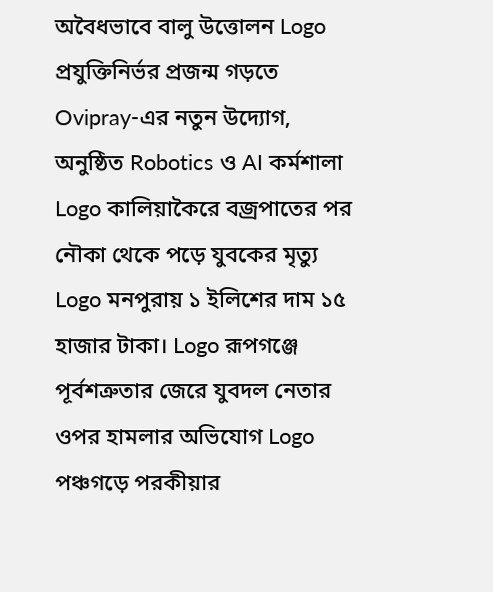অবৈধভাবে বালু উত্তোলন Logo প্রযুক্তিনির্ভর প্রজন্ম গড়তে Ovipray-এর নতুন উদ্যোগ, অনুষ্ঠিত Robotics ও AI কর্মশালা Logo কালিয়াকৈরে বজ্রপাতের পর নৌকা থেকে পড়ে যুবকের মৃত্যু Logo মনপুরায় ১ ইলিশের দাম ১৫ হাজার টাকা। Logo রূপগঞ্জে পূর্বশত্রুতার জেরে যুবদল নেতার ওপর হামলার অভিযোগ Logo পঞ্চগড়ে পরকীয়ার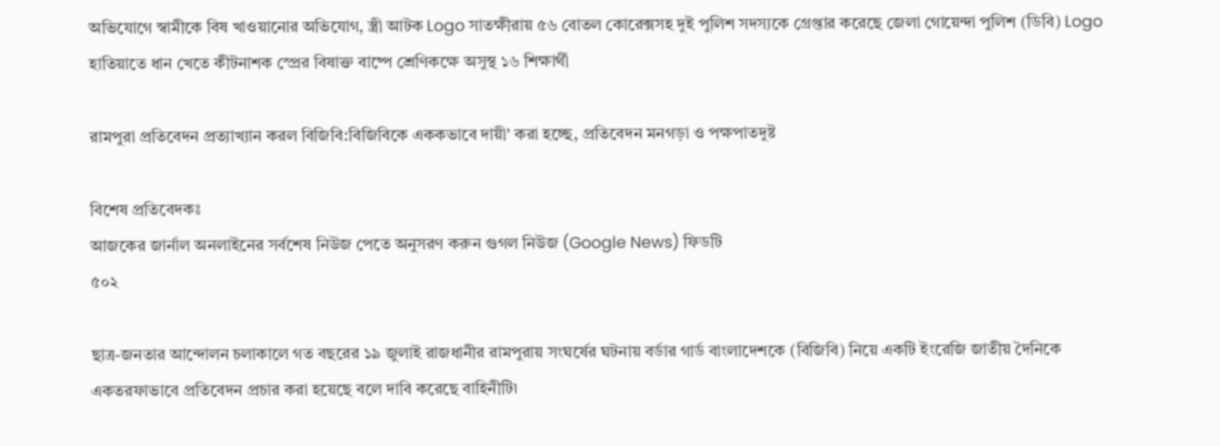অভিযোগে স্বামীকে বিষ খাওয়ানোর অভিযোগ, স্ত্রী আটক Logo সাতক্ষীরায় ৫৬ বোতল কোরেক্সসহ দুই পুলিশ সদস্যকে গ্রেপ্তার করেছে জেলা গোয়েন্দা পুলিশ (ডিবি) Logo হাতিয়াতে ধান খেতে কীটনাশক স্প্রের বিষাক্ত বাষ্পে শ্রেণিকক্ষে অসুস্থ ১৬ শিক্ষার্থী

রামপুরা প্রতিবেদন প্রত্যাখ্যান করল বিজিবি:বিজিবিকে এককভাবে দায়ী’ করা হচ্ছে, প্রতিবেদন মনগড়া ও পক্ষপাতদুষ্ট

বিশেষ প্রতিবেদকঃ
আজকের জার্নাল অনলাইনের সর্বশেষ নিউজ পেতে অনুসরণ করুন গুগল নিউজ (Google News) ফিডটি
৫০২

ছাত্র-জনতার আন্দোলন চলাকালে গত বছরের ১৯ জুলাই রাজধানীর রামপুরায় সংঘর্ষের ঘটনায় বর্ডার গার্ড বাংলাদেশকে (বিজিবি) নিয়ে একটি ইংরেজি জাতীয় দৈনিকে একতরফাভাবে প্রতিবেদন প্রচার করা হয়েছে বলে দাবি করেছে বাহিনীটি৷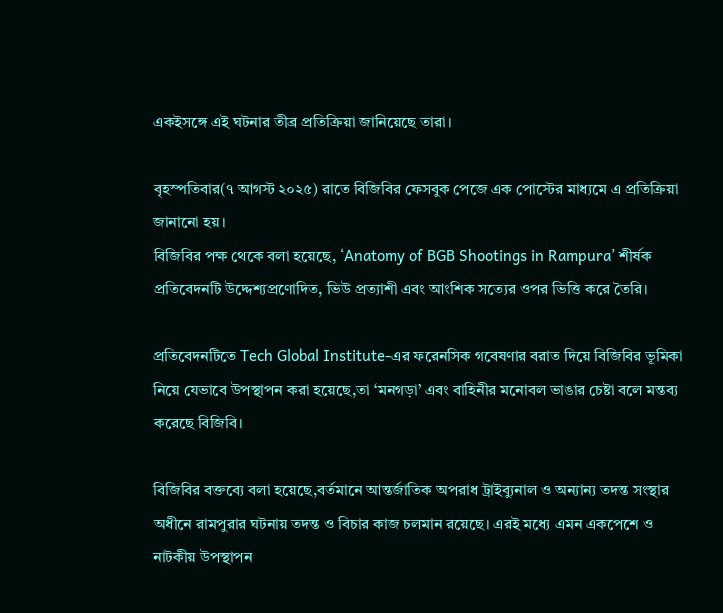একইসঙ্গে এই ঘটনার তীব্র প্রতিক্রিয়া জানিয়েছে তারা।

বৃহস্পতিবার(৭ আগস্ট ২০২৫) রাতে বিজিবির ফেসবুক পেজে এক পোস্টের মাধ্যমে এ প্রতিক্রিয়া জানানো হয়।
বিজিবির পক্ষ থেকে বলা হয়েছে, ‘Anatomy of BGB Shootings in Rampura’ শীর্ষক প্রতিবেদনটি উদ্দেশ্যপ্রণোদিত, ভিউ প্রত্যাশী এবং আংশিক সত্যের ওপর ভিত্তি করে তৈরি।

প্রতিবেদনটিতে Tech Global Institute-এর ফরেনসিক গবেষণার বরাত দিয়ে বিজিবির ভূমিকা নিয়ে যেভাবে উপস্থাপন করা হয়েছে,তা ‘মনগড়া’ এবং বাহিনীর মনোবল ভাঙার চেষ্টা বলে মন্তব্য করেছে বিজিবি।

বিজিবির বক্তব্যে বলা হয়েছে,বর্তমানে আন্তর্জাতিক অপরাধ ট্রাইব্যুনাল ও অন্যান্য তদন্ত সংস্থার অধীনে রামপুরার ঘটনায় তদন্ত ও বিচার কাজ চলমান রয়েছে। এরই মধ্যে এমন একপেশে ও নাটকীয় উপস্থাপন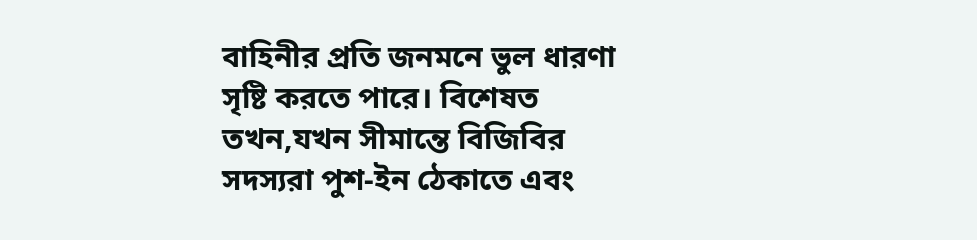বাহিনীর প্রতি জনমনে ভুল ধারণা সৃষ্টি করতে পারে। বিশেষত তখন,যখন সীমান্তে বিজিবির সদস্যরা পুশ-ইন ঠেকাতে এবং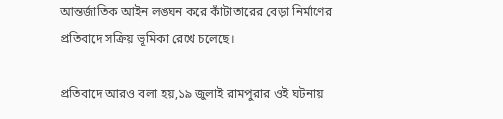আন্তর্জাতিক আইন লঙ্ঘন করে কাঁটাতারের বেড়া নির্মাণের প্রতিবাদে সক্রিয় ভূমিকা রেখে চলেছে।

প্রতিবাদে আরও বলা হয়,১৯ জুলাই রামপুরার ওই ঘটনায়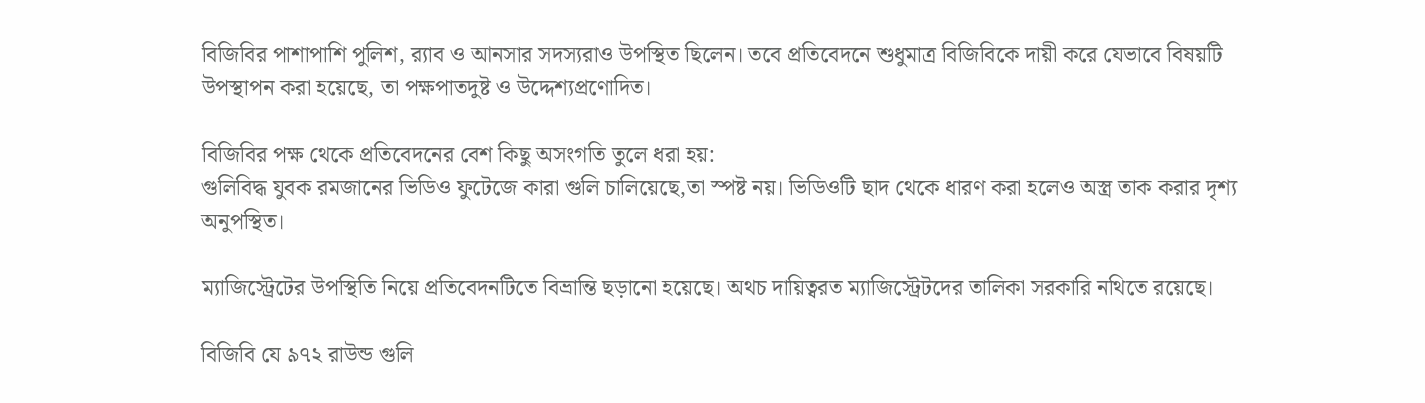বিজিবির পাশাপাশি পুলিশ, র‍্যাব ও আনসার সদস্যরাও উপস্থিত ছিলেন। তবে প্রতিবেদনে শুধুমাত্র বিজিবিকে দায়ী করে যেভাবে বিষয়টি উপস্থাপন করা হয়েছে, তা পক্ষপাতদুষ্ট ও উদ্দেশ্যপ্রণোদিত।

বিজিবির পক্ষ থেকে প্রতিবেদনের বেশ কিছু অসংগতি তুলে ধরা হয়:
গুলিবিদ্ধ যুবক রমজানের ভিডিও ফুটেজে কারা গুলি চালিয়েছে,তা স্পষ্ট নয়। ভিডিওটি ছাদ থেকে ধারণ করা হলেও অস্ত্র তাক করার দৃশ্য অনুপস্থিত।

ম্যাজিস্ট্রেটের উপস্থিতি নিয়ে প্রতিবেদনটিতে বিভ্রান্তি ছড়ানো হয়েছে। অথচ দায়িত্বরত ম্যাজিস্ট্রেটদের তালিকা সরকারি নথিতে রয়েছে।

বিজিবি যে ৯৭২ রাউন্ড গুলি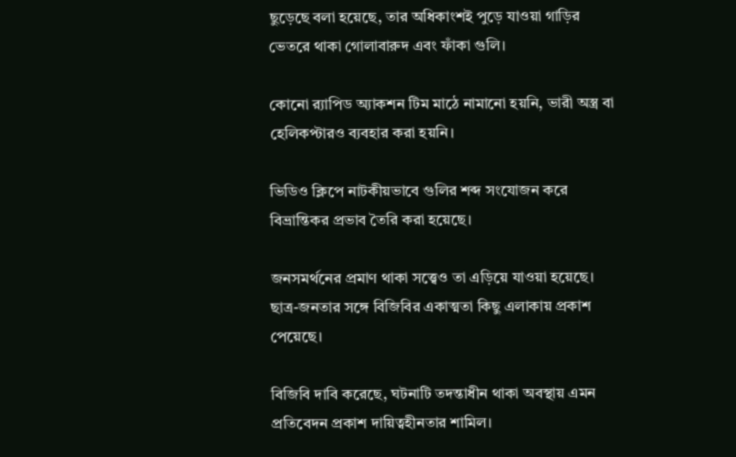ছুড়েছে বলা হয়েছে, তার অধিকাংশই পুড়ে যাওয়া গাড়ির ভেতরে থাকা গোলাবারুদ এবং ফাঁকা গুলি।

কোনো র‍্যাপিড অ্যাকশন টিম মাঠে নামানো হয়নি, ভারী অস্ত্র বা হেলিকপ্টারও ব্যবহার করা হয়নি।

ভিডিও ক্লিপে নাটকীয়ভাবে গুলির শব্দ সংযোজন করে বিভ্রান্তিকর প্রভাব তৈরি করা হয়েছে।

জনসমর্থনের প্রমাণ থাকা সত্ত্বেও তা এড়িয়ে যাওয়া হয়েছে। ছাত্র-জনতার সঙ্গে বিজিবির একাত্মতা কিছু এলাকায় প্রকাশ পেয়েছে।

বিজিবি দাবি করেছে, ঘটনাটি তদন্তাধীন থাকা অবস্থায় এমন প্রতিবেদন প্রকাশ দায়িত্বহীনতার শামিল।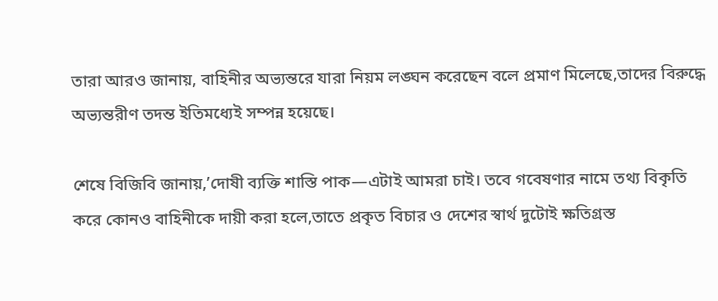তারা আরও জানায়, বাহিনীর অভ্যন্তরে যারা নিয়ম লঙ্ঘন করেছেন বলে প্রমাণ মিলেছে,তাদের বিরুদ্ধে অভ্যন্তরীণ তদন্ত ইতিমধ্যেই সম্পন্ন হয়েছে।

শেষে বিজিবি জানায়,’দোষী ব্যক্তি শাস্তি পাক—এটাই আমরা চাই। তবে গবেষণার নামে তথ্য বিকৃতি করে কোনও বাহিনীকে দায়ী করা হলে,তাতে প্রকৃত বিচার ও দেশের স্বার্থ দুটোই ক্ষতিগ্রস্ত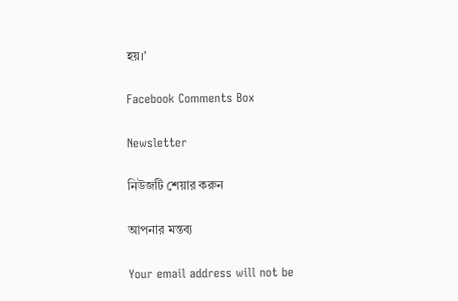হয়।’

Facebook Comments Box

Newsletter

নিউজটি শেয়ার করুন

আপনার মন্তব্য

Your email address will not be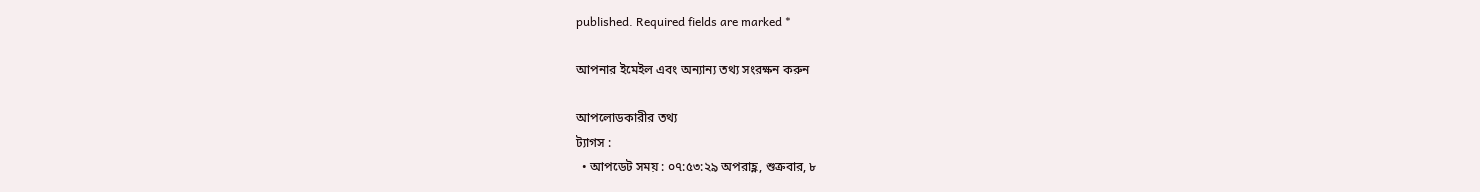published. Required fields are marked *

আপনার ইমেইল এবং অন্যান্য তথ্য সংরক্ষন করুন

আপলোডকারীর তথ্য
ট্যাগস :
  • আপডেট সময় : ০৭:৫৩:২৯ অপরাহ্ণ, শুক্রবার, ৮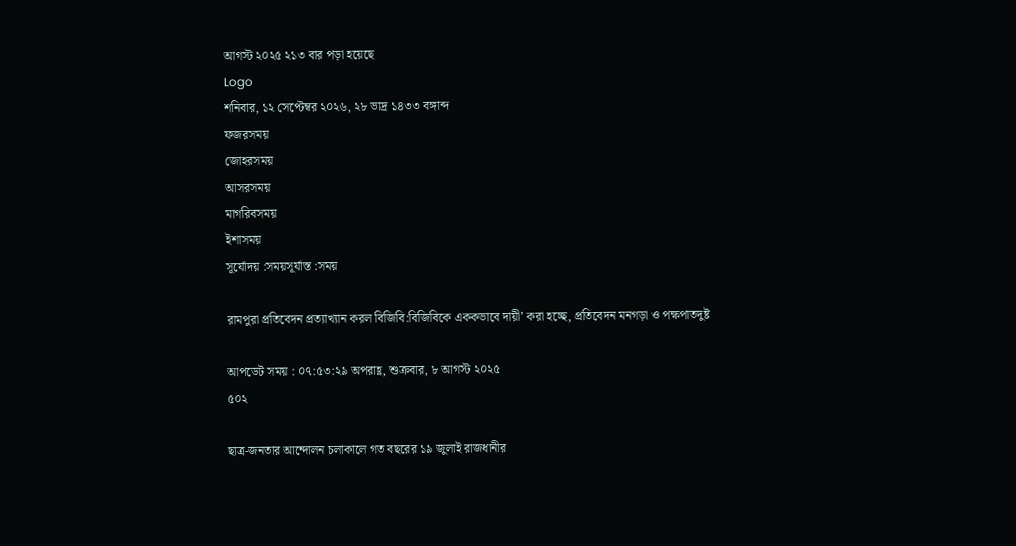আগস্ট ২০২৫ ২১৩ বার পড়া হয়েছে
Logo
শনিবার, ১২ সেপ্টেম্বর ২০২৬, ২৮ ভাদ্র ১৪৩৩ বঙ্গাব্দ
ফজরসময়
জোহরসময়
আসরসময়
মাগরিবসময়
ইশাসময়
সূর্যোদয় :সময়সূর্যাস্ত :সময়

রামপুরা প্রতিবেদন প্রত্যাখ্যান করল বিজিবি:বিজিবিকে এককভাবে দায়ী’ করা হচ্ছে, প্রতিবেদন মনগড়া ও পক্ষপাতদুষ্ট

আপডেট সময় : ০৭:৫৩:২৯ অপরাহ্ণ, শুক্রবার, ৮ আগস্ট ২০২৫
৫০২

ছাত্র-জনতার আন্দোলন চলাকালে গত বছরের ১৯ জুলাই রাজধানীর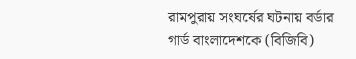রামপুরায় সংঘর্ষের ঘটনায় বর্ডার গার্ড বাংলাদেশকে (বিজিবি)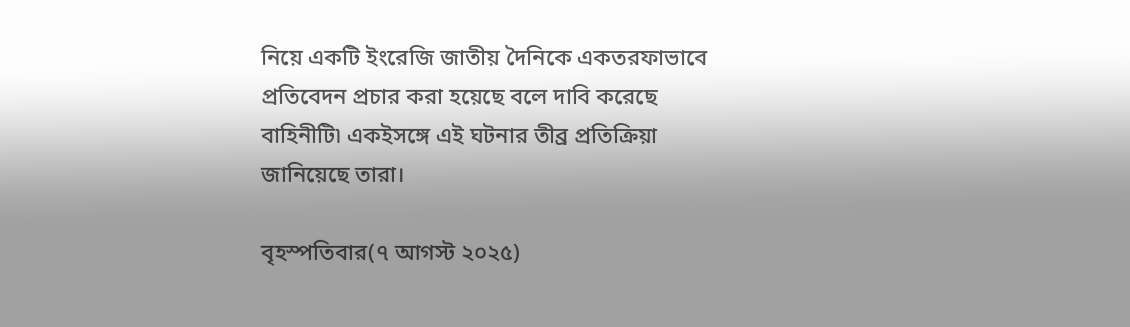নিয়ে একটি ইংরেজি জাতীয় দৈনিকে একতরফাভাবে প্রতিবেদন প্রচার করা হয়েছে বলে দাবি করেছে বাহিনীটি৷ একইসঙ্গে এই ঘটনার তীব্র প্রতিক্রিয়া জানিয়েছে তারা।

বৃহস্পতিবার(৭ আগস্ট ২০২৫)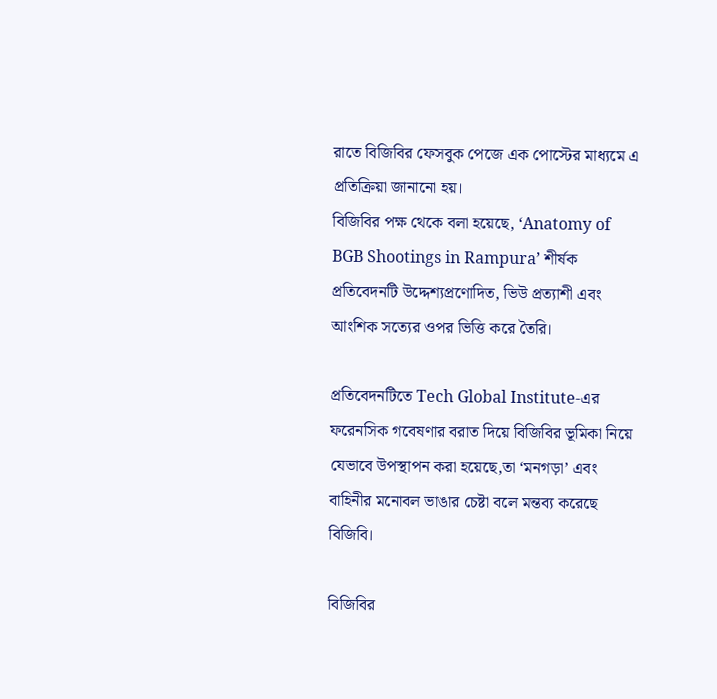রাতে বিজিবির ফেসবুক পেজে এক পোস্টের মাধ্যমে এ প্রতিক্রিয়া জানানো হয়।
বিজিবির পক্ষ থেকে বলা হয়েছে, ‘Anatomy of BGB Shootings in Rampura’ শীর্ষক প্রতিবেদনটি উদ্দেশ্যপ্রণোদিত, ভিউ প্রত্যাশী এবং আংশিক সত্যের ওপর ভিত্তি করে তৈরি।

প্রতিবেদনটিতে Tech Global Institute-এর ফরেনসিক গবেষণার বরাত দিয়ে বিজিবির ভূমিকা নিয়ে যেভাবে উপস্থাপন করা হয়েছে,তা ‘মনগড়া’ এবং বাহিনীর মনোবল ভাঙার চেষ্টা বলে মন্তব্য করেছে বিজিবি।

বিজিবির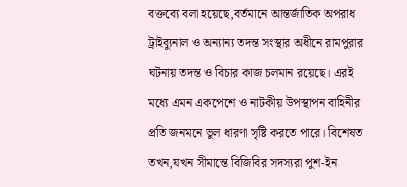বক্তব্যে বলা হয়েছে,বর্তমানে আন্তর্জাতিক অপরাধ ট্রাইব্যুনাল ও অন্যান্য তদন্ত সংস্থার অধীনে রামপুরার ঘটনায় তদন্ত ও বিচার কাজ চলমান রয়েছে। এরই মধ্যে এমন একপেশে ও নাটকীয় উপস্থাপন বাহিনীর প্রতি জনমনে ভুল ধারণা সৃষ্টি করতে পারে। বিশেষত তখন,যখন সীমান্তে বিজিবির সদস্যরা পুশ-ইন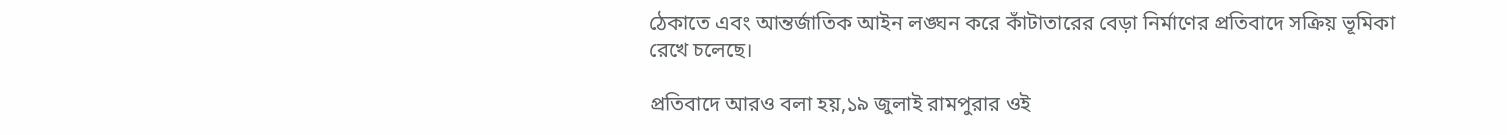ঠেকাতে এবং আন্তর্জাতিক আইন লঙ্ঘন করে কাঁটাতারের বেড়া নির্মাণের প্রতিবাদে সক্রিয় ভূমিকা রেখে চলেছে।

প্রতিবাদে আরও বলা হয়,১৯ জুলাই রামপুরার ওই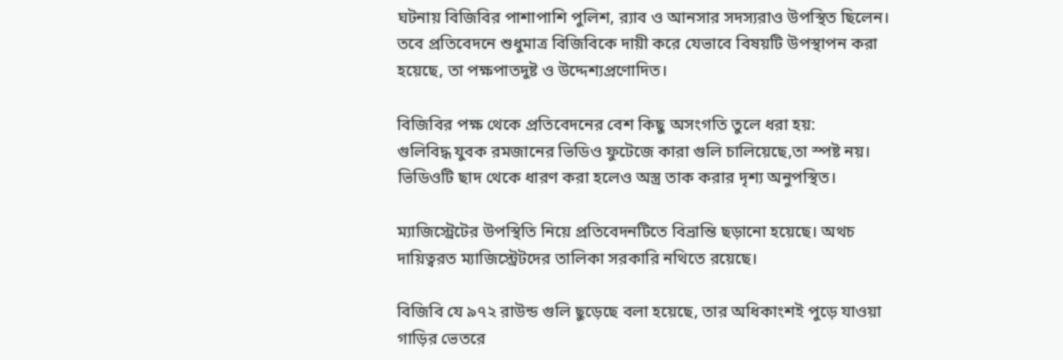ঘটনায় বিজিবির পাশাপাশি পুলিশ, র‍্যাব ও আনসার সদস্যরাও উপস্থিত ছিলেন। তবে প্রতিবেদনে শুধুমাত্র বিজিবিকে দায়ী করে যেভাবে বিষয়টি উপস্থাপন করা হয়েছে, তা পক্ষপাতদুষ্ট ও উদ্দেশ্যপ্রণোদিত।

বিজিবির পক্ষ থেকে প্রতিবেদনের বেশ কিছু অসংগতি তুলে ধরা হয়:
গুলিবিদ্ধ যুবক রমজানের ভিডিও ফুটেজে কারা গুলি চালিয়েছে,তা স্পষ্ট নয়। ভিডিওটি ছাদ থেকে ধারণ করা হলেও অস্ত্র তাক করার দৃশ্য অনুপস্থিত।

ম্যাজিস্ট্রেটের উপস্থিতি নিয়ে প্রতিবেদনটিতে বিভ্রান্তি ছড়ানো হয়েছে। অথচ দায়িত্বরত ম্যাজিস্ট্রেটদের তালিকা সরকারি নথিতে রয়েছে।

বিজিবি যে ৯৭২ রাউন্ড গুলি ছুড়েছে বলা হয়েছে, তার অধিকাংশই পুড়ে যাওয়া গাড়ির ভেতরে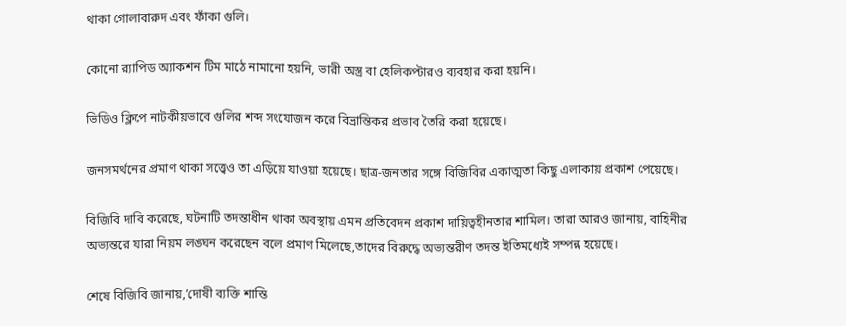থাকা গোলাবারুদ এবং ফাঁকা গুলি।

কোনো র‍্যাপিড অ্যাকশন টিম মাঠে নামানো হয়নি, ভারী অস্ত্র বা হেলিকপ্টারও ব্যবহার করা হয়নি।

ভিডিও ক্লিপে নাটকীয়ভাবে গুলির শব্দ সংযোজন করে বিভ্রান্তিকর প্রভাব তৈরি করা হয়েছে।

জনসমর্থনের প্রমাণ থাকা সত্ত্বেও তা এড়িয়ে যাওয়া হয়েছে। ছাত্র-জনতার সঙ্গে বিজিবির একাত্মতা কিছু এলাকায় প্রকাশ পেয়েছে।

বিজিবি দাবি করেছে, ঘটনাটি তদন্তাধীন থাকা অবস্থায় এমন প্রতিবেদন প্রকাশ দায়িত্বহীনতার শামিল। তারা আরও জানায়, বাহিনীর অভ্যন্তরে যারা নিয়ম লঙ্ঘন করেছেন বলে প্রমাণ মিলেছে,তাদের বিরুদ্ধে অভ্যন্তরীণ তদন্ত ইতিমধ্যেই সম্পন্ন হয়েছে।

শেষে বিজিবি জানায়,’দোষী ব্যক্তি শাস্তি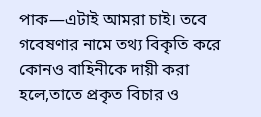পাক—এটাই আমরা চাই। তবে গবেষণার নামে তথ্য বিকৃতি করে কোনও বাহিনীকে দায়ী করা হলে,তাতে প্রকৃত বিচার ও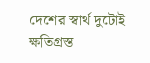দেশের স্বার্থ দুটোই ক্ষতিগ্রস্ত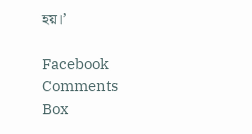হয়।’

Facebook Comments Box